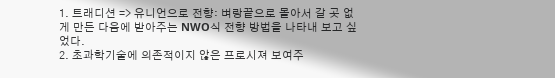1. 트래디션 => 유니언으로 전향: 벼랑끝으로 몰아서 갈 곳 없게 만든 다음에 받아주는 NWO식 전향 방법을 나타내 보고 싶었다.
2. 초과학기술에 의존적이지 않은 프로시져 보여주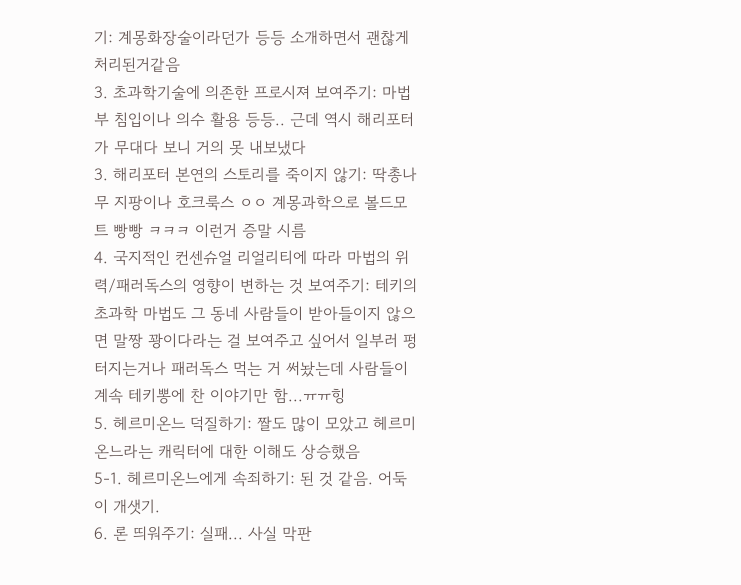기: 계몽화장술이라던가 등등 소개하면서 괜찮게 처리된거같음
3. 초과학기술에 의존한 프로시져 보여주기: 마법부 침입이나 의수 활용 등등.. 근데 역시 해리포터가 무대다 보니 거의 못 내보냈다
3. 해리포터 본연의 스토리를 죽이지 않기: 딱총나무 지팡이나 호크룩스 ㅇㅇ 계몽과학으로 볼드모트 빵빵 ㅋㅋㅋ 이런거 증말 시름
4. 국지적인 컨센슈얼 리얼리티에 따라 마법의 위력/패러독스의 영향이 변하는 것 보여주기: 테키의 초과학 마법도 그 동네 사람들이 받아들이지 않으면 말짱 꽝이다라는 걸 보여주고 싶어서 일부러 펑 터지는거나 패러독스 먹는 거 써놨는데 사람들이 계속 테키뽕에 찬 이야기만 함...ㅠㅠ힝
5. 헤르미온느 덕질하기: 짤도 많이 모았고 헤르미온느라는 캐릭터에 대한 이해도 상승했음
5-1. 헤르미온느에게 속죄하기: 된 것 같음. 어둑이 개샛기.
6. 론 띄워주기: 실패... 사실 막판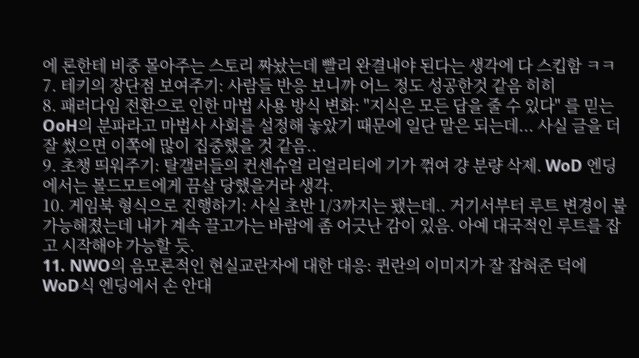에 론한테 비중 몰아주는 스토리 짜놨는데 빨리 완결내야 된다는 생각에 다 스킵함 ㅋㅋ
7. 테키의 장단점 보여주기: 사람들 반응 보니까 어느 정도 성공한것 같음 히히
8. 패러다임 전환으로 인한 마법 사용 방식 변화: "지식은 모든 답을 줄 수 있다" 를 믿는 OoH의 분파라고 마법사 사회를 설정해 놓았기 때문에 일단 말은 되는데... 사실 글을 더 잘 썼으면 이쪽에 많이 집중했을 것 같음..
9. 초챙 띄워주기: 탈갤러들의 컨센슈얼 리얼리티에 기가 꺾여 걍 분량 삭제. WoD 엔딩에서는 볼드모트에게 끔살 당했을거라 생각.
10. 게임북 형식으로 진행하기: 사실 초반 1/3까지는 됐는데.. 거기서부터 루트 변경이 불가능해졌는데 내가 계속 끌고가는 바람에 좀 어긋난 감이 있음. 아예 대국적인 루트를 잡고 시작해야 가능할 듯.
11. NWO의 음모론적인 현실교란자에 대한 대응: 퀸란의 이미지가 잘 잡혀준 덕에 WoD식 엔딩에서 손 안대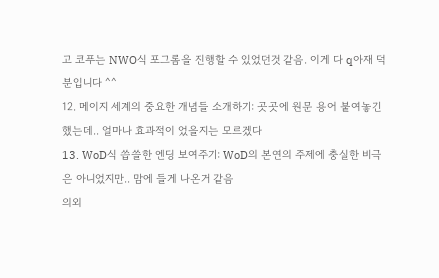고 코푸는 NWO식 포그롬을 진행할 수 있었던것 같음. 이게 다 q아재 덕분입니다 ^^
12. 메이지 세계의 중요한 개념들 소개하기: 곳곳에 원문 용어 붙여놓긴 했는데.. 얼마나 효과적이 었을지는 모르겠다
13. WoD식 씁쓸한 엔딩 보여주기: WoD의 본연의 주제에 충실한 비극은 아니었지만.. 맘에 들게 나온거 같음
의외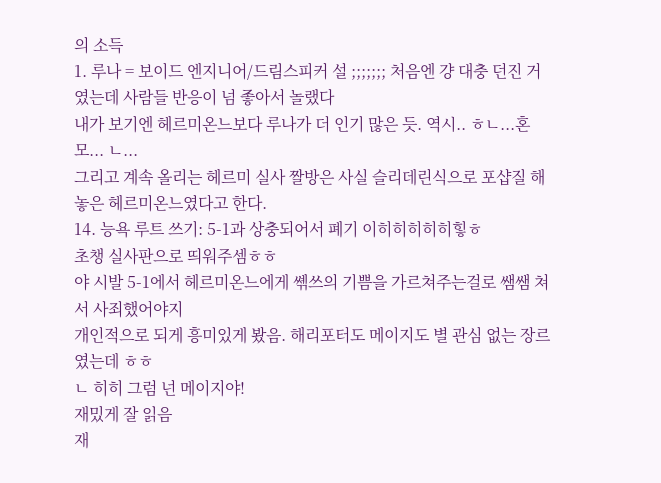의 소득
1. 루나 = 보이드 엔지니어/드림스피커 설 ;;;;;;; 처음엔 걍 대충 던진 거였는데 사람들 반응이 넘 좋아서 놀랬다
내가 보기엔 헤르미온느보다 루나가 더 인기 많은 듯. 역시.. ㅎㄴ...혼모... ㄴ...
그리고 계속 올리는 헤르미 실사 짤방은 사실 슬리데린식으로 포샵질 해놓은 헤르미온느였다고 한다.
14. 능욕 루트 쓰기: 5-1과 상충되어서 폐기 이히히히히히힣ㅎ
초챙 실사판으로 띄워주셈ㅎㅎ
야 시발 5-1에서 헤르미온느에게 쎾쓰의 기쁨을 가르쳐주는걸로 쌤쌤 쳐서 사죄했어야지
개인적으로 되게 흥미있게 봤음. 해리포터도 메이지도 별 관심 없는 장르였는데 ㅎㅎ
ㄴ 히히 그럼 넌 메이지야!
재밌게 잘 읽음
재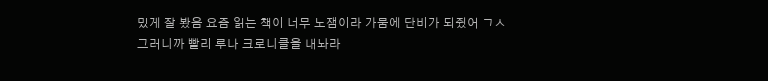밌게 잘 봤음 요즘 읽는 책이 너무 노잼이라 가뭄에 단비가 되쥤어 ㄱㅅ
그러니까 빨리 루나 크로니클을 내놔라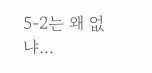5-2는 왜 없냐...